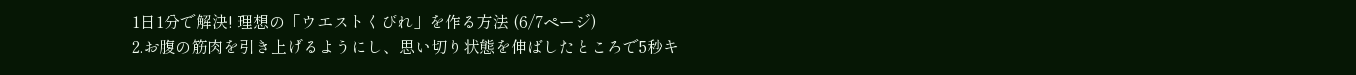1日1分で解決! 理想の「ウエストくびれ」を作る方法 (6/7ページ)
2.お腹の筋肉を引き上げるようにし、思い切り状態を伸ばしたところで5秒キ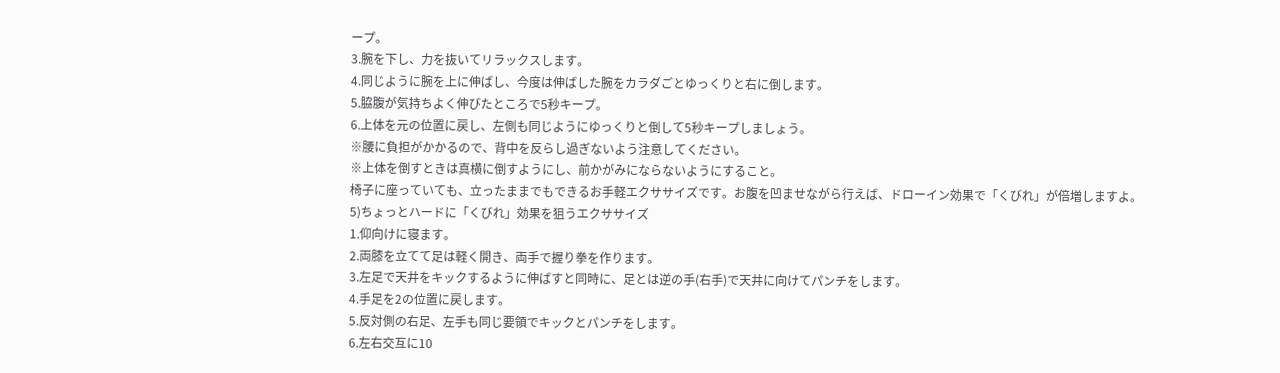ープ。
3.腕を下し、力を抜いてリラックスします。
4.同じように腕を上に伸ばし、今度は伸ばした腕をカラダごとゆっくりと右に倒します。
5.脇腹が気持ちよく伸びたところで5秒キープ。
6.上体を元の位置に戻し、左側も同じようにゆっくりと倒して5秒キープしましょう。
※腰に負担がかかるので、背中を反らし過ぎないよう注意してください。
※上体を倒すときは真横に倒すようにし、前かがみにならないようにすること。
椅子に座っていても、立ったままでもできるお手軽エクササイズです。お腹を凹ませながら行えば、ドローイン効果で「くびれ」が倍増しますよ。
5)ちょっとハードに「くびれ」効果を狙うエクササイズ
1.仰向けに寝ます。
2.両膝を立てて足は軽く開き、両手で握り拳を作ります。
3.左足で天井をキックするように伸ばすと同時に、足とは逆の手(右手)で天井に向けてパンチをします。
4.手足を2の位置に戻します。
5.反対側の右足、左手も同じ要領でキックとパンチをします。
6.左右交互に10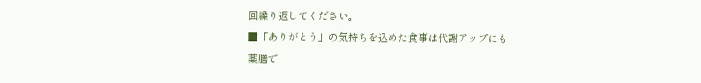回繰り返してください。
■「ありがとう」の気持ちを込めた食事は代謝アップにも
薬膳で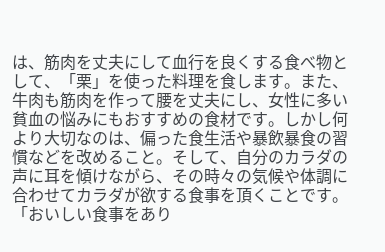は、筋肉を丈夫にして血行を良くする食べ物として、「栗」を使った料理を食します。また、牛肉も筋肉を作って腰を丈夫にし、女性に多い貧血の悩みにもおすすめの食材です。しかし何より大切なのは、偏った食生活や暴飲暴食の習慣などを改めること。そして、自分のカラダの声に耳を傾けながら、その時々の気候や体調に合わせてカラダが欲する食事を頂くことです。「おいしい食事をあり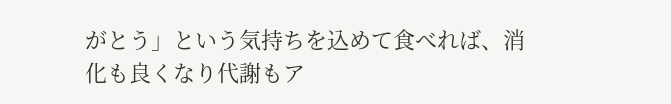がとう」という気持ちを込めて食べれば、消化も良くなり代謝もア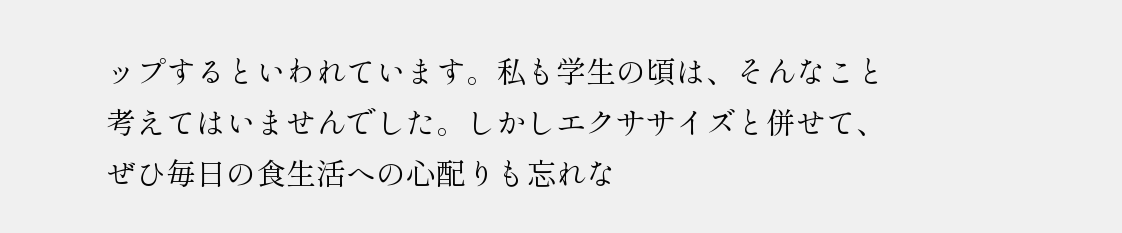ップするといわれています。私も学生の頃は、そんなこと考えてはいませんでした。しかしエクササイズと併せて、ぜひ毎日の食生活への心配りも忘れな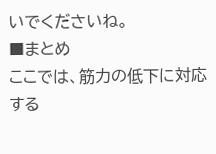いでくださいね。
■まとめ
ここでは、筋力の低下に対応する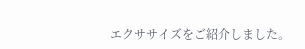エクササイズをご紹介しました。